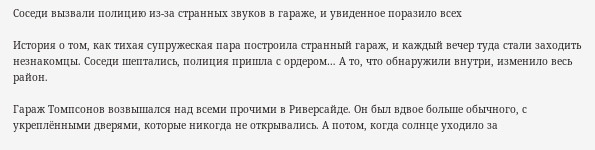Соседи вызвали полицию из-за странных звуков в гараже, и увиденное поразило всех

История о том, как тихая супружеская пара построила странный гараж, и каждый вечер туда стали заходить незнакомцы. Соседи шептались, полиция пришла с ордером… А то, что обнаружили внутри, изменило весь район.

Гараж Томпсонов возвышался над всеми прочими в Риверсайде. Он был вдвое больше обычного, с укреплёнными дверями, которые никогда не открывались. А потом, когда солнце уходило за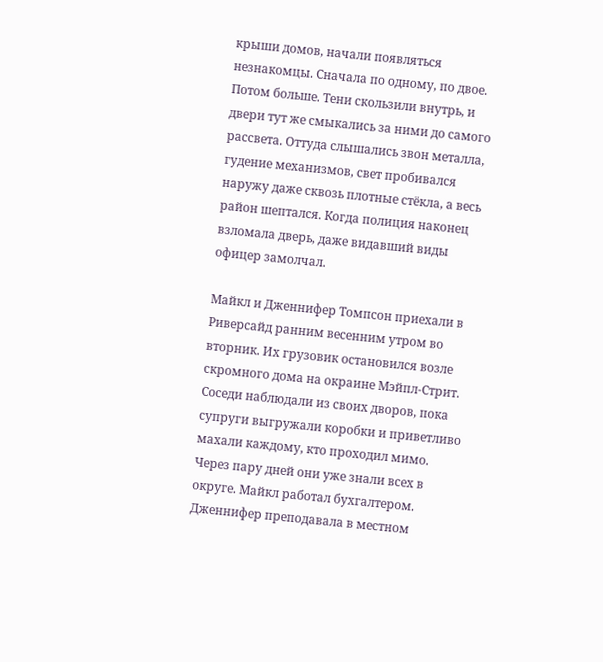крыши домов, начали появляться незнакомцы. Сначала по одному, по двое. Потом больше. Тени скользили внутрь, и двери тут же смыкались за ними до самого рассвета. Оттуда слышались звон металла, гудение механизмов, свет пробивался наружу даже сквозь плотные стёкла, а весь район шептался. Когда полиция наконец взломала дверь, даже видавший виды офицер замолчал.

Майкл и Дженнифер Томпсон приехали в Риверсайд ранним весенним утром во вторник. Их грузовик остановился возле скромного дома на окраине Мэйпл-Стрит. Соседи наблюдали из своих дворов, пока супруги выгружали коробки и приветливо махали каждому, кто проходил мимо. Через пару дней они уже знали всех в округе. Майкл работал бухгалтером. Дженнифер преподавала в местном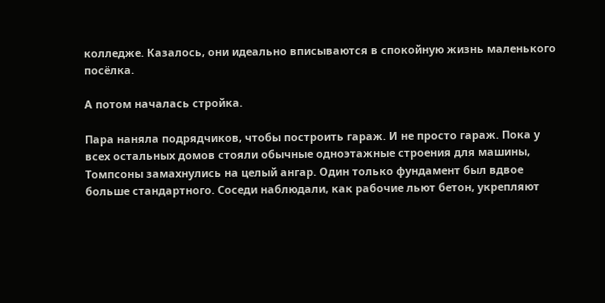колледже. Казалось, они идеально вписываются в спокойную жизнь маленького посёлка.

А потом началась стройка.

Пара наняла подрядчиков, чтобы построить гараж. И не просто гараж. Пока у всех остальных домов стояли обычные одноэтажные строения для машины, Томпсоны замахнулись на целый ангар. Один только фундамент был вдвое больше стандартного. Соседи наблюдали, как рабочие льют бетон, укрепляют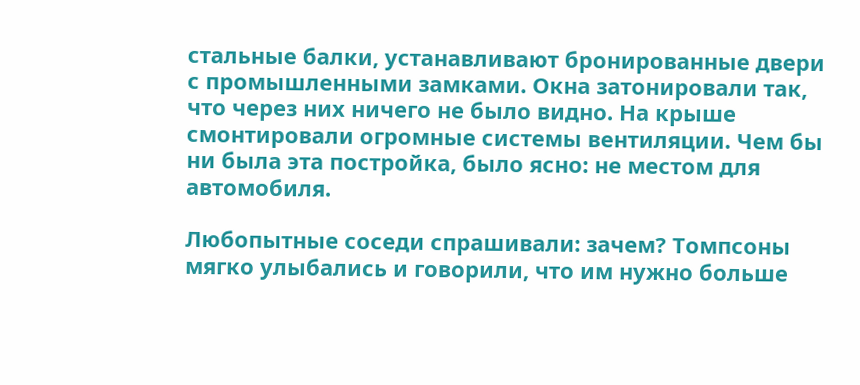стальные балки, устанавливают бронированные двери с промышленными замками. Окна затонировали так, что через них ничего не было видно. На крыше смонтировали огромные системы вентиляции. Чем бы ни была эта постройка, было ясно: не местом для автомобиля.

Любопытные соседи спрашивали: зачем? Томпсоны мягко улыбались и говорили, что им нужно больше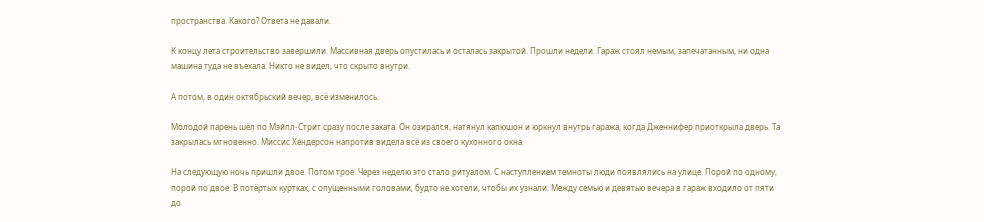пространства. Какого? Ответа не давали.

К концу лета строительство завершили. Массивная дверь опустилась и осталась закрытой. Прошли недели. Гараж стоял немым, запечатанным, ни одна машина туда не въехала. Никто не видел, что скрыто внутри.

А потом, в один октябрьский вечер, всё изменилось.

Молодой парень шёл по Мэйпл-Стрит сразу после заката. Он озирался, натянул капюшон и юркнул внутрь гаража, когда Дженнифер приоткрыла дверь. Та закрылась мгновенно. Миссис Хендерсон напротив видела всё из своего кухонного окна.

На следующую ночь пришли двое. Потом трое. Через неделю это стало ритуалом. С наступлением темноты люди появлялись на улице. Порой по одному, порой по двое. В потёртых куртках, с опущенными головами, будто не хотели, чтобы их узнали. Между семью и девятью вечера в гараж входило от пяти до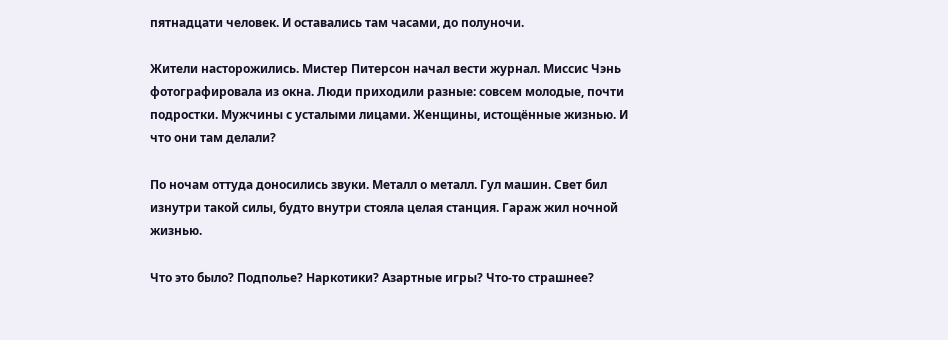пятнадцати человек. И оставались там часами, до полуночи.

Жители насторожились. Мистер Питерсон начал вести журнал. Миссис Чэнь фотографировала из окна. Люди приходили разные: совсем молодые, почти подростки. Мужчины с усталыми лицами. Женщины, истощённые жизнью. И что они там делали?

По ночам оттуда доносились звуки. Металл о металл. Гул машин. Свет бил изнутри такой силы, будто внутри стояла целая станция. Гараж жил ночной жизнью.

Что это было? Подполье? Наркотики? Азартные игры? Что-то страшнее?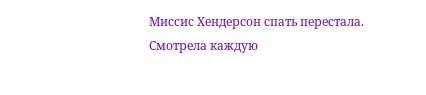Миссис Хендерсон спать перестала. Смотрела каждую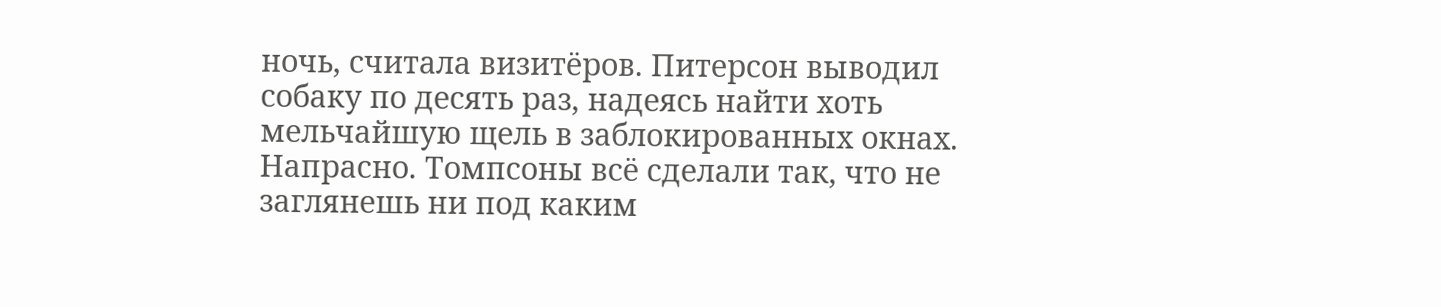ночь, считала визитёров. Питерсон выводил собаку по десять раз, надеясь найти хоть мельчайшую щель в заблокированных окнах. Напрасно. Томпсоны всё сделали так, что не заглянешь ни под каким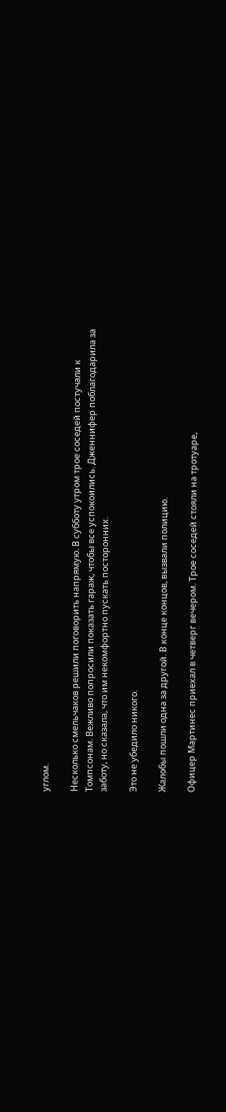углом.

Несколько смельчаков решили поговорить напрямую. В субботу утром трое соседей постучали к Томпсонам. Вежливо попросили показать гараж, чтобы все успокоились. Дженнифер поблагодарила за заботу, но сказала, что им некомфортно пускать посторонних.

Это не убедило никого.

Жалобы пошли одна за другой. В конце концов, вызвали полицию.

Офицер Мартинес приехал в четверг вечером. Трое соседей стояли на тротуаре,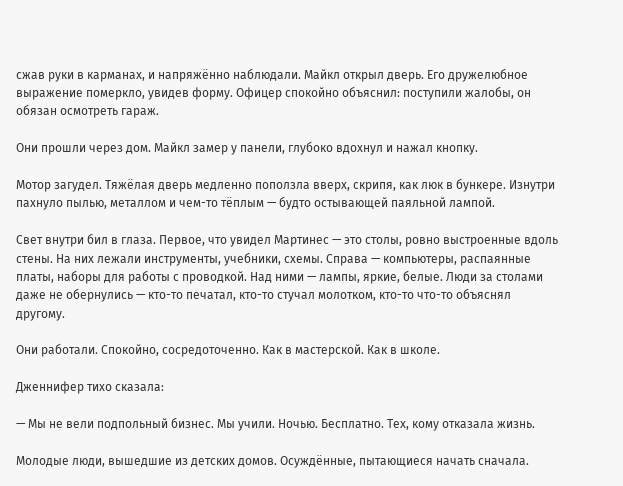сжав руки в карманах, и напряжённо наблюдали. Майкл открыл дверь. Его дружелюбное выражение померкло, увидев форму. Офицер спокойно объяснил: поступили жалобы, он обязан осмотреть гараж.

Они прошли через дом. Майкл замер у панели, глубоко вдохнул и нажал кнопку.

Мотор загудел. Тяжёлая дверь медленно поползла вверх, скрипя, как люк в бункере. Изнутри пахнуло пылью, металлом и чем-то тёплым — будто остывающей паяльной лампой.

Свет внутри бил в глаза. Первое, что увидел Мартинес — это столы, ровно выстроенные вдоль стены. На них лежали инструменты, учебники, схемы. Справа — компьютеры, распаянные платы, наборы для работы с проводкой. Над ними — лампы, яркие, белые. Люди за столами даже не обернулись — кто-то печатал, кто-то стучал молотком, кто-то что-то объяснял другому.

Они работали. Спокойно, сосредоточенно. Как в мастерской. Как в школе.

Дженнифер тихо сказала:

— Мы не вели подпольный бизнес. Мы учили. Ночью. Бесплатно. Тех, кому отказала жизнь.

Молодые люди, вышедшие из детских домов. Осуждённые, пытающиеся начать сначала.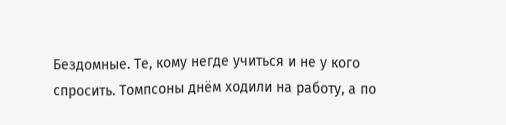Бездомные. Те, кому негде учиться и не у кого спросить. Томпсоны днём ходили на работу, а по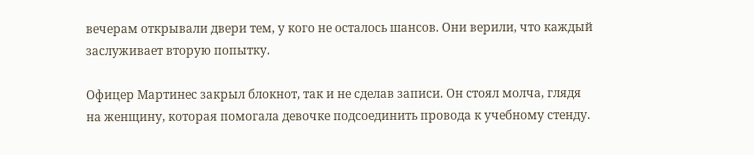вечерам открывали двери тем, у кого не осталось шансов. Они верили, что каждый заслуживает вторую попытку.

Офицер Мартинес закрыл блокнот, так и не сделав записи. Он стоял молча, глядя на женщину, которая помогала девочке подсоединить провода к учебному стенду.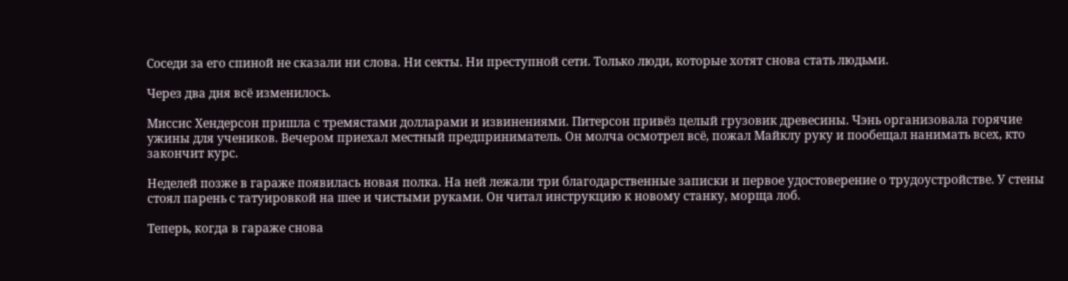Соседи за его спиной не сказали ни слова. Ни секты. Ни преступной сети. Только люди, которые хотят снова стать людьми.

Через два дня всё изменилось.

Миссис Хендерсон пришла с тремястами долларами и извинениями. Питерсон привёз целый грузовик древесины. Чэнь организовала горячие ужины для учеников. Вечером приехал местный предприниматель. Он молча осмотрел всё, пожал Майклу руку и пообещал нанимать всех, кто закончит курс.

Неделей позже в гараже появилась новая полка. На ней лежали три благодарственные записки и первое удостоверение о трудоустройстве. У стены стоял парень с татуировкой на шее и чистыми руками. Он читал инструкцию к новому станку, морща лоб.

Теперь, когда в гараже снова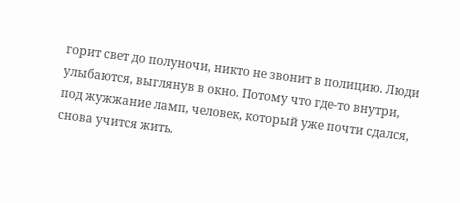горит свет до полуночи, никто не звонит в полицию. Люди улыбаются, выглянув в окно. Потому что где-то внутри, под жужжание ламп, человек, который уже почти сдался, снова учится жить.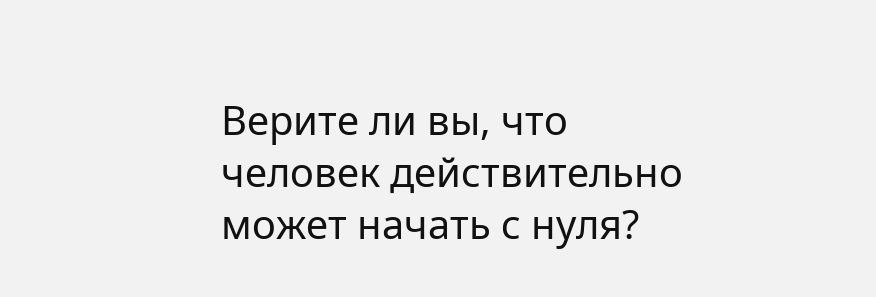Верите ли вы, что человек действительно может начать с нуля?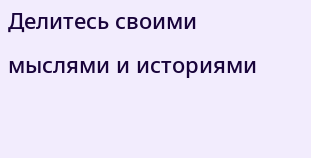Делитесь своими мыслями и историями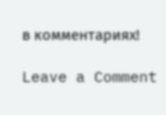в комментариях!

Leave a Comment